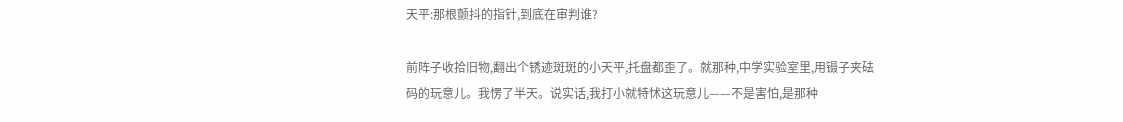天平:那根颤抖的指针,到底在审判谁?

前阵子收拾旧物,翻出个锈迹斑斑的小天平,托盘都歪了。就那种,中学实验室里,用镊子夹砝码的玩意儿。我愣了半天。说实话,我打小就特怵这玩意儿——不是害怕,是那种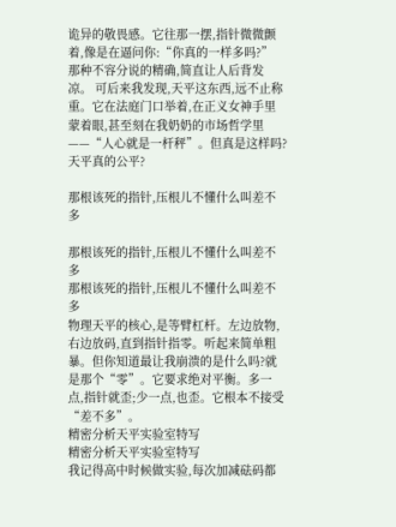诡异的敬畏感。它往那一摆,指针微微颤着,像是在逼问你:“你真的一样多吗?” 那种不容分说的精确,简直让人后背发凉。 可后来我发现,天平这东西,远不止称重。它在法庭门口举着,在正义女神手里蒙着眼,甚至刻在我奶奶的市场哲学里——“人心就是一杆秤”。但真是这样吗?天平真的公平?

那根该死的指针,压根儿不懂什么叫差不多

那根该死的指针,压根儿不懂什么叫差不多
那根该死的指针,压根儿不懂什么叫差不多
物理天平的核心,是等臂杠杆。左边放物,右边放码,直到指针指零。听起来简单粗暴。但你知道最让我崩溃的是什么吗?就是那个“零”。它要求绝对平衡。多一点,指针就歪;少一点,也歪。它根本不接受“差不多”。
精密分析天平实验室特写
精密分析天平实验室特写
我记得高中时候做实验,每次加减砝码都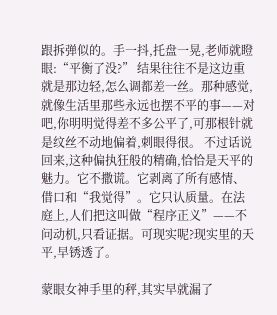跟拆弹似的。手一抖,托盘一晃,老师就瞪眼:“平衡了没?” 结果往往不是这边重就是那边轻,怎么调都差一丝。那种感觉,就像生活里那些永远也摆不平的事——对吧,你明明觉得差不多公平了,可那根针就是纹丝不动地偏着,刺眼得很。 不过话说回来,这种偏执狂般的精确,恰恰是天平的魅力。它不撒谎。它剥离了所有感情、借口和“我觉得”。它只认质量。在法庭上,人们把这叫做“程序正义”——不问动机,只看证据。可现实呢?现实里的天平,早锈透了。

蒙眼女神手里的秤,其实早就漏了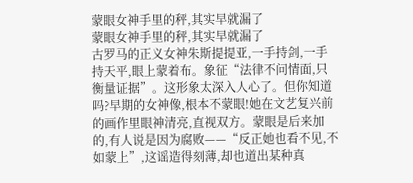蒙眼女神手里的秤,其实早就漏了
蒙眼女神手里的秤,其实早就漏了
古罗马的正义女神朱斯提提亚,一手持剑,一手持天平,眼上蒙着布。象征“法律不问情面,只衡量证据”。这形象太深入人心了。但你知道吗?早期的女神像,根本不蒙眼!她在文艺复兴前的画作里眼神清亮,直视双方。蒙眼是后来加的,有人说是因为腐败——“反正她也看不见,不如蒙上”,这谣造得刻薄,却也道出某种真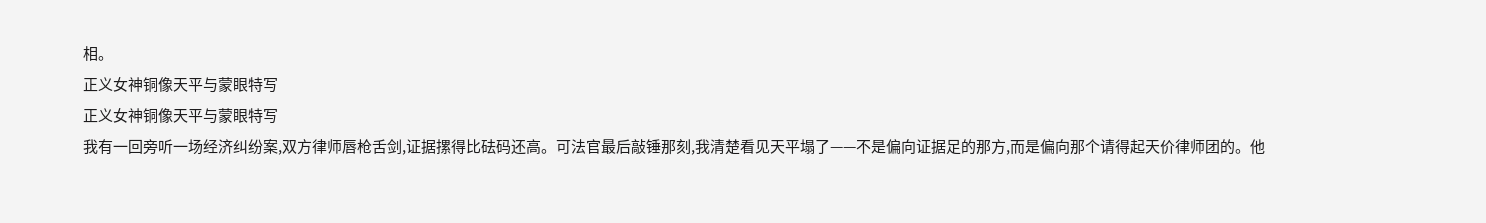相。
正义女神铜像天平与蒙眼特写
正义女神铜像天平与蒙眼特写
我有一回旁听一场经济纠纷案,双方律师唇枪舌剑,证据摞得比砝码还高。可法官最后敲锤那刻,我清楚看见天平塌了——不是偏向证据足的那方,而是偏向那个请得起天价律师团的。他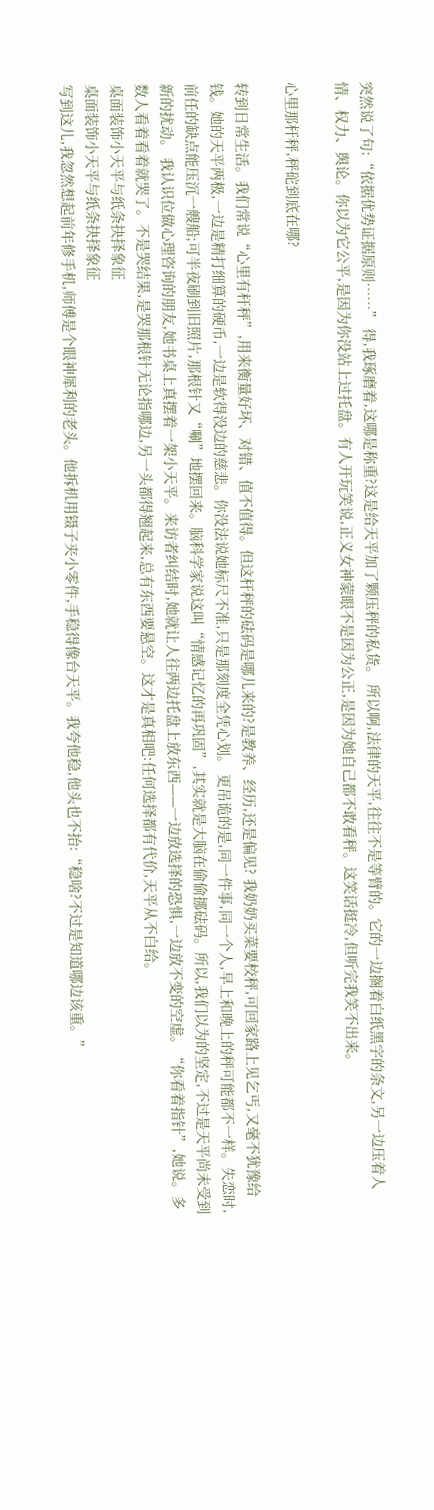突然说了句:“依据优势证据原则……” 得,我琢磨着,这哪是称重?这是给天平加了颗压秤的私货。 所以啊,法律的天平,往往不是等臂的。它的一边搁着白纸黑字的条文,另一边压着人情、权力、舆论。你以为它公平,是因为你没站上过托盘。有人开玩笑说,正义女神蒙眼不是因为公正,是因为她自己都不敢看秤。这笑话挺冷,但听完我笑不出来。

心里那杆秤,秤砣到底在哪?

转到日常生活。我们常说“心里有杆秤”,用来衡量好坏、对错、值不值得。但这杆秤的砝码是哪儿来的?是教养、经历,还是偏见? 我奶奶买菜要校秤,可回家路上见乞丐,又毫不犹豫给钱。她的天平两极,一边是精打细算的硬币,一边是软得没边的慈悲。你没法说她标尺不准,只是那刻度全凭心划。 更吊诡的是,同一件事,同一个人,早上和晚上的秤可能都不一样。失恋时,前任的缺点能压沉一艘船;可半夜刷到旧照片,那根针又“唰”地摆回来。脑科学家说这叫“情感记忆的再巩固”,其实就是大脑在偷偷挪砝码。所以,我们以为的坚定,不过是天平尚未受到新的扰动。 我认识位做心理咨询的朋友,她书桌上真摆着一架小天平。来访者纠结时,她就让人往两边托盘上放东西——一边放选择的恐惧,一边放不变的空虚。“你看着指针”,她说。多数人看着看着就哭了。不是哭结果,是哭那根针无论指哪边,另一头都得翘起来,总有东西要悬空。这才是真相吧:任何选择都有代价,天平从不白给。
桌面装饰小天平与纸条抉择象征
桌面装饰小天平与纸条抉择象征
写到这儿,我忽然想起前年修手机,师傅是个眼神犀利的老头。他拆机用镊子夹小零件,手稳得像台天平。我夸他稳,他头也不抬:“稳啥?不过是知道哪边该重。”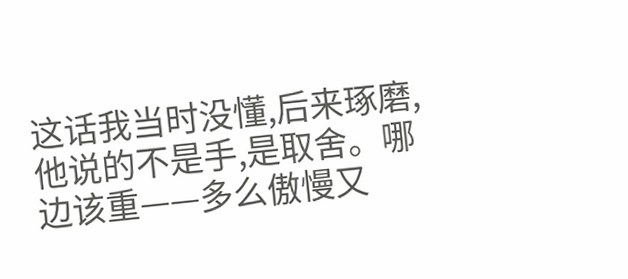这话我当时没懂,后来琢磨,他说的不是手,是取舍。哪边该重——多么傲慢又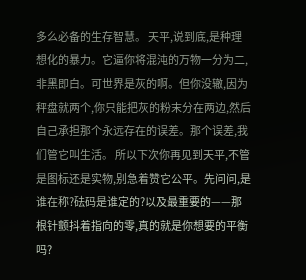多么必备的生存智慧。 天平,说到底,是种理想化的暴力。它逼你将混沌的万物一分为二,非黑即白。可世界是灰的啊。但你没辙,因为秤盘就两个,你只能把灰的粉末分在两边,然后自己承担那个永远存在的误差。那个误差,我们管它叫生活。 所以下次你再见到天平,不管是图标还是实物,别急着赞它公平。先问问,是谁在称?砝码是谁定的?以及最重要的——那根针颤抖着指向的零,真的就是你想要的平衡吗?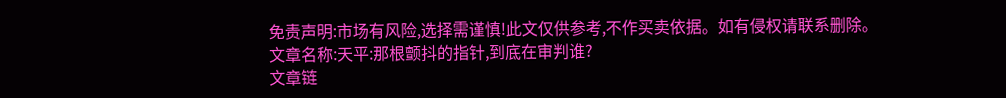免责声明:市场有风险,选择需谨慎!此文仅供参考,不作买卖依据。如有侵权请联系删除。
文章名称:天平:那根颤抖的指针,到底在审判谁?
文章链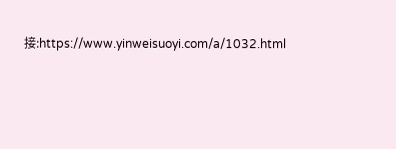接:https://www.yinweisuoyi.com/a/1032.html